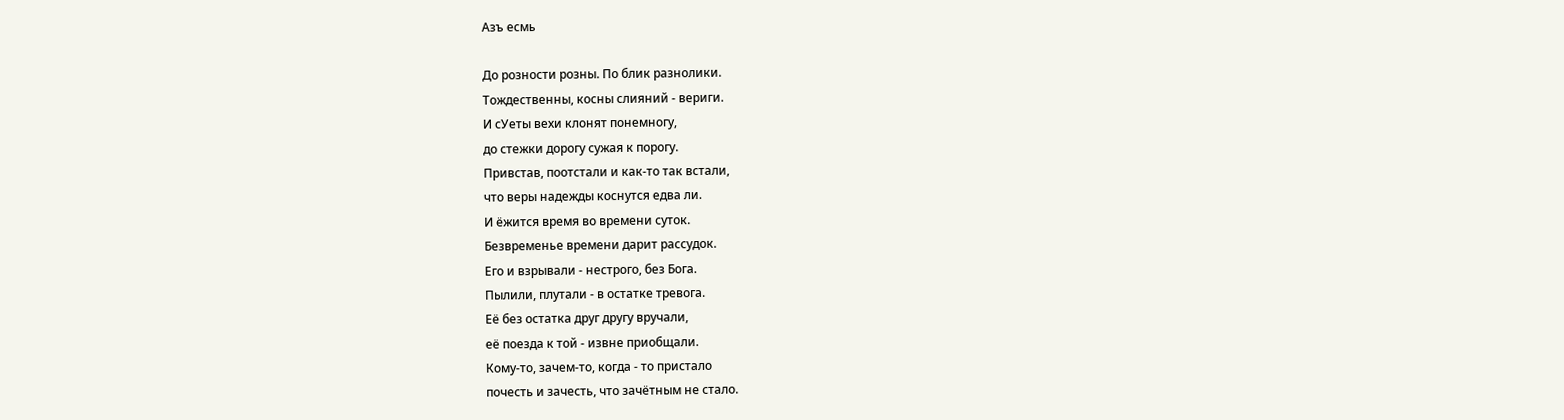Азъ есмь

До розности розны. По блик разнолики.
Тождественны, косны слияний - вериги.
И сУеты вехи клонят понемногу,
до стежки дорогу сужая к порогу.
Привстав, поотстали и как-то так встали,
что веры надежды коснутся едва ли.
И ёжится время во времени суток.
Безвременье времени дарит рассудок.
Его и взрывали - нестрого, без Бога.
Пылили, плутали - в остатке тревога.
Её без остатка друг другу вручали,
её поезда к той - извне приобщали.
Кому-то, зачем-то, когда - то пристало
почесть и зачесть, что зачётным не стало.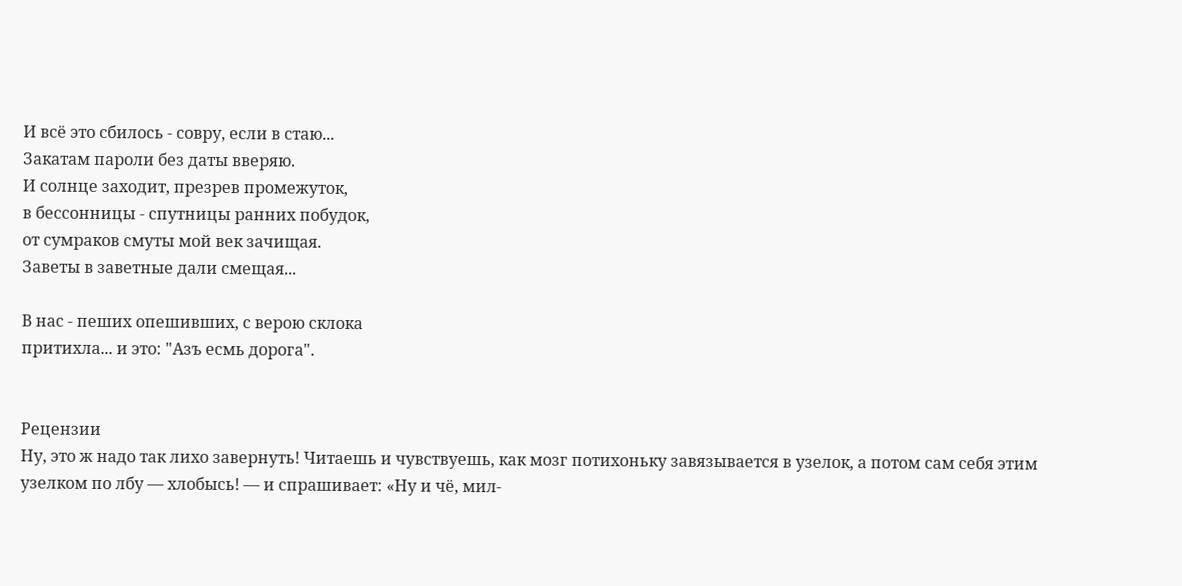И всё это сбилось - совру, если в стаю...
Закатам пароли без даты вверяю.
И солнце заходит, презрев промежуток,
в бессонницы - спутницы ранних побудок,
от сумраков смуты мой век зачищая.
Заветы в заветные дали смещая...

В нас - пеших опешивших, с верою склока
притихла... и это: "Азъ есмь дорога".


Рецензии
Ну, это ж надо так лихо завернуть! Читаешь и чувствуешь, как мозг потихоньку завязывается в узелок, а потом сам себя этим узелком по лбу — хлобысь! — и спрашивает: «Ну и чё, мил-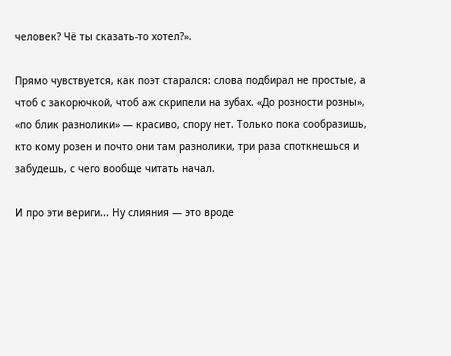человек? Чё ты сказать-то хотел?».

Прямо чувствуется, как поэт старался: слова подбирал не простые, а чтоб с закорючкой, чтоб аж скрипели на зубах. «До розности розны», «по блик разнолики» — красиво, спору нет. Только пока сообразишь, кто кому розен и почто они там разнолики, три раза споткнешься и забудешь, с чего вообще читать начал.

И про эти вериги... Ну слияния — это вроде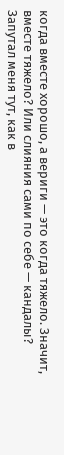когда вместе хорошо, а вериги — это когда тяжело. Значит, вместе тяжело? Или слияния сами по себе — кандалы? Запутал меня тут, как в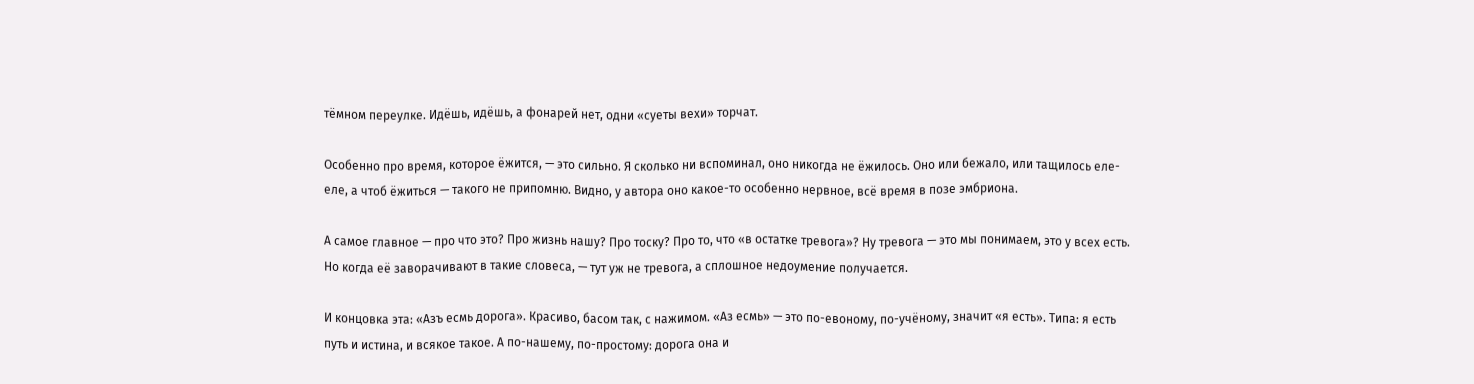тёмном переулке. Идёшь, идёшь, а фонарей нет, одни «суеты вехи» торчат.

Особенно про время, которое ёжится, — это сильно. Я сколько ни вспоминал, оно никогда не ёжилось. Оно или бежало, или тащилось еле-еле, а чтоб ёжиться — такого не припомню. Видно, у автора оно какое-то особенно нервное, всё время в позе эмбриона.

А самое главное — про что это? Про жизнь нашу? Про тоску? Про то, что «в остатке тревога»? Ну тревога — это мы понимаем, это у всех есть. Но когда её заворачивают в такие словеса, — тут уж не тревога, а сплошное недоумение получается.

И концовка эта: «Азъ есмь дорога». Красиво, басом так, с нажимом. «Аз есмь» — это по-евоному, по-учёному, значит «я есть». Типа: я есть путь и истина, и всякое такое. А по-нашему, по-простому: дорога она и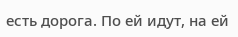есть дорога. По ей идут, на ей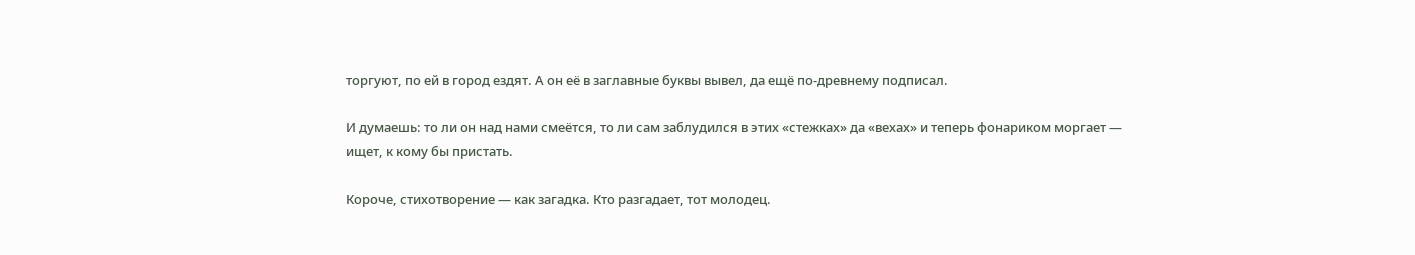торгуют, по ей в город ездят. А он её в заглавные буквы вывел, да ещё по-древнему подписал.

И думаешь: то ли он над нами смеётся, то ли сам заблудился в этих «стежках» да «вехах» и теперь фонариком моргает — ищет, к кому бы пристать.

Короче, стихотворение — как загадка. Кто разгадает, тот молодец.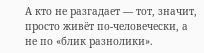А кто не разгадает — тот, значит, просто живёт по-человечески, а не по «блик разнолики».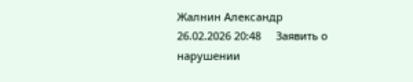Жалнин Александр   26.02.2026 20:48     Заявить о нарушении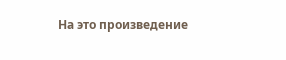На это произведение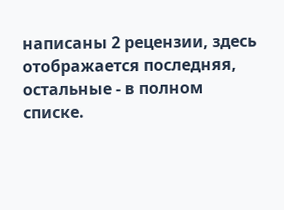написаны 2 рецензии, здесь отображается последняя, остальные - в полном списке.